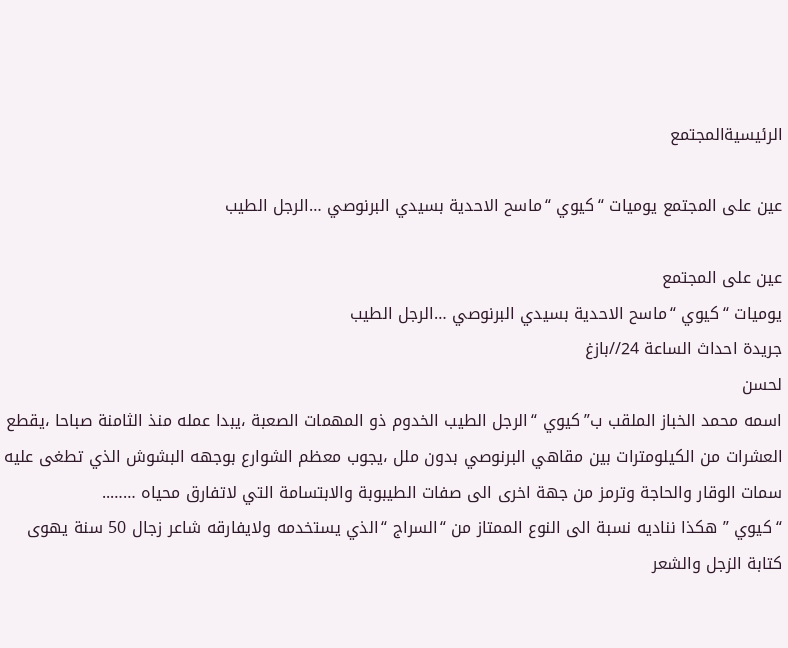الرئيسيةالمجتمع

عين على المجتمع يوميات “كيوي “ماسح الاحدية بسيدي البرنوصي …الرجل الطيب

عين على المجتمع
يوميات “كيوي “ماسح الاحدية بسيدي البرنوصي …الرجل الطيب
جريدة احداث الساعة 24//بازغ
لحسن
اسمه محمد الخباز الملقب ب”كيوي “الرجل الطيب الخدوم ذو المهمات الصعبة ،يبدا عمله منذ الثامنة صباحا ،يقطع العشرات من الكيلومترات بين مقاهي البرنوصي بدون ملل ،يجوب معظم الشوارع بوجهه البشوش الذي تطغى عليه سمات الوقار والحاجة وترمز من جهة اخرى الى صفات الطيبوبة والابتسامة التي لاتفارق محياه ……..
“كيوي ” هكذا نناديه نسبة الى النوع الممتاز من “السراج “الذي يستخدمه ولايفارقه شاعر زجال 50 سنة يهوى كتابة الزجل والشعر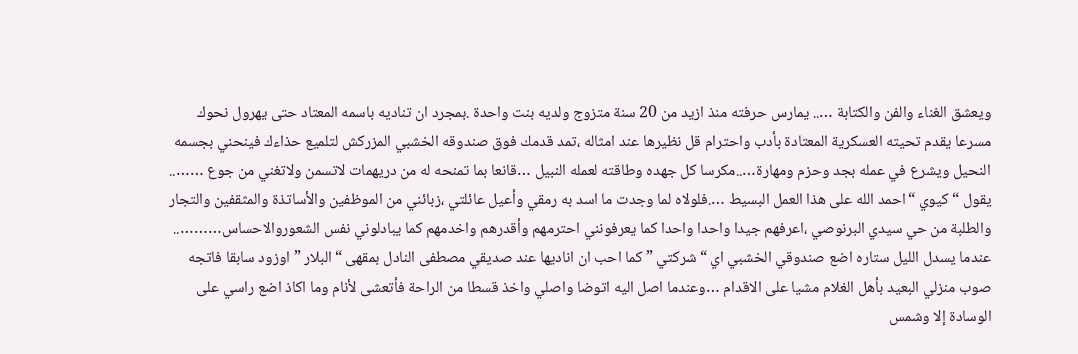ويعشق الغناء والفن والكتابة ….. يمارس حرفته منذ ازيد من 20 سنة متزوج ولديه بنت واحدة .بمجرد ان تناديه باسمه المعتاد حتى يهرول نحوك مسرعا يقدم تحيته العسكرية المعتادة بأدب واحترام قل نظيرها عند امثاله ،تمد قدمك فوق صندوقه الخشبي المزركش لتلميع حذاءك فينحني بجسمه النحيل ويشرع في عمله بجد وحزم ومهارة…..مكرسا كل جهده وطاقته لعمله النبيل …قانعا بما تمنحه له من دريهمات لاتسمن ولاتغني من جوع ……..
يقول “كيوي “احمد الله على هذا العمل البسيط ….فلولاه لما وجدت ما اسد به رمقي وأعيل عائلتي ،زبائني من الموظفين والأساتذة والمثقفين والتجار والطلبة من حي سيدي البرنوصي ،اعرفهم جيدا واحدا واحدا كما يعرفونني احترمهم وأقدرهم واخدمهم كما يبادلوني نفس الشعوروالاحساس………..
عندما يسدل الليل ستاره اضع صندوقي الخشبي اي “شركتي ” كما احب ان اناديها عند صديقي مصطفى النادل بمقهى “البلار ” اوزود سابقا فاتجه صوب منزلي البعيد بأهل الغلام مشيا على الاقدام …وعندما اصل اليه اتوضا واصلي واخذ قسطا من الراحة فأتعشى لأنام وما اكاذ اضع راسي على الوسادة إلا وشمس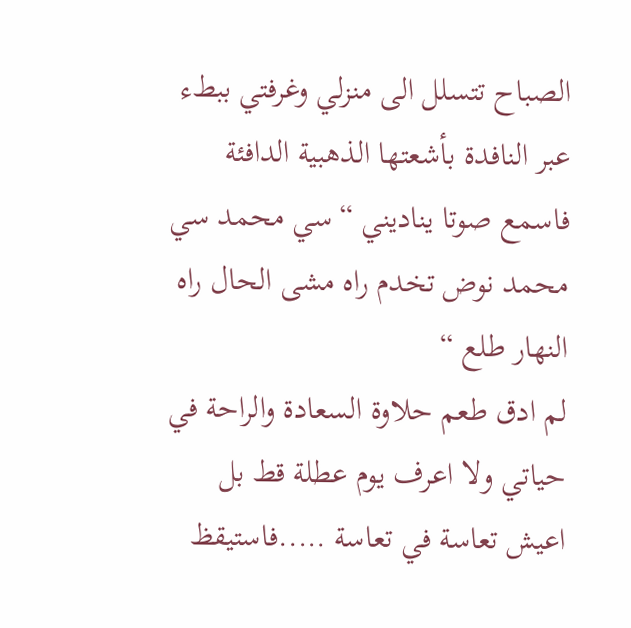الصباح تتسلل الى منزلي وغرفتي ببطء عبر النافدة بأشعتها الذهبية الدافئة فاسمع صوتا يناديني “سي محمد سي محمد نوض تخدم راه مشى الحال راه النهار طلع “
لم ادق طعم حلاوة السعادة والراحة في حياتي ولا اعرف يوم عطلة قط بل اعيش تعاسة في تعاسة …..فاستيقظ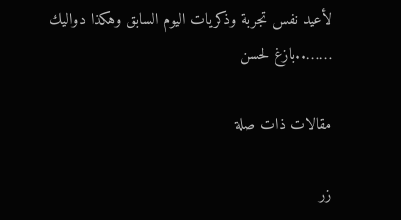لأعيد نفس تجربة وذكريات اليوم السابق وهكذا دواليك ……..بازغ لحسن

مقالات ذات صلة

زر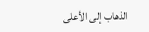الذهاب إلى الأعلى